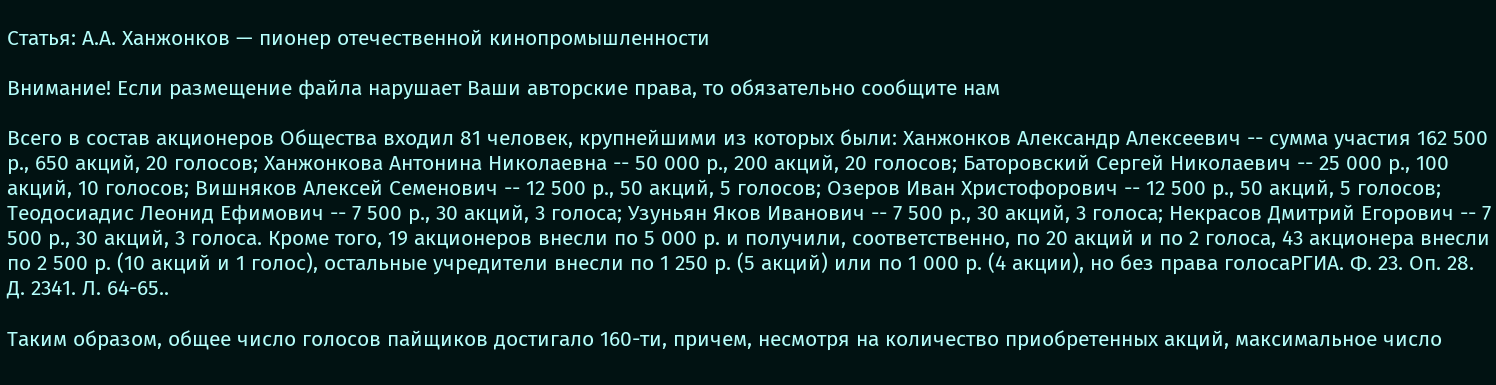Статья: А.А. Ханжонков — пионер отечественной кинопромышленности

Внимание! Если размещение файла нарушает Ваши авторские права, то обязательно сообщите нам

Всего в состав акционеров Общества входил 81 человек, крупнейшими из которых были: Ханжонков Александр Алексеевич -- сумма участия 162 500 р., 650 акций, 20 голосов; Ханжонкова Антонина Николаевна -- 50 000 р., 200 акций, 20 голосов; Баторовский Сергей Николаевич -- 25 000 р., 100 акций, 10 голосов; Вишняков Алексей Семенович -- 12 500 р., 50 акций, 5 голосов; Озеров Иван Христофорович -- 12 500 р., 50 акций, 5 голосов; Теодосиадис Леонид Ефимович -- 7 500 р., 30 акций, 3 голоса; Узуньян Яков Иванович -- 7 500 р., 30 акций, 3 голоса; Некрасов Дмитрий Егорович -- 7 500 р., 30 акций, 3 голоса. Кроме того, 19 акционеров внесли по 5 000 р. и получили, соответственно, по 20 акций и по 2 голоса, 43 акционера внесли по 2 500 р. (10 акций и 1 голос), остальные учредители внесли по 1 250 р. (5 акций) или по 1 000 р. (4 акции), но без права голосаРГИА. Ф. 23. Оп. 28. Д. 2341. Л. 64-65..

Таким образом, общее число голосов пайщиков достигало 160-ти, причем, несмотря на количество приобретенных акций, максимальное число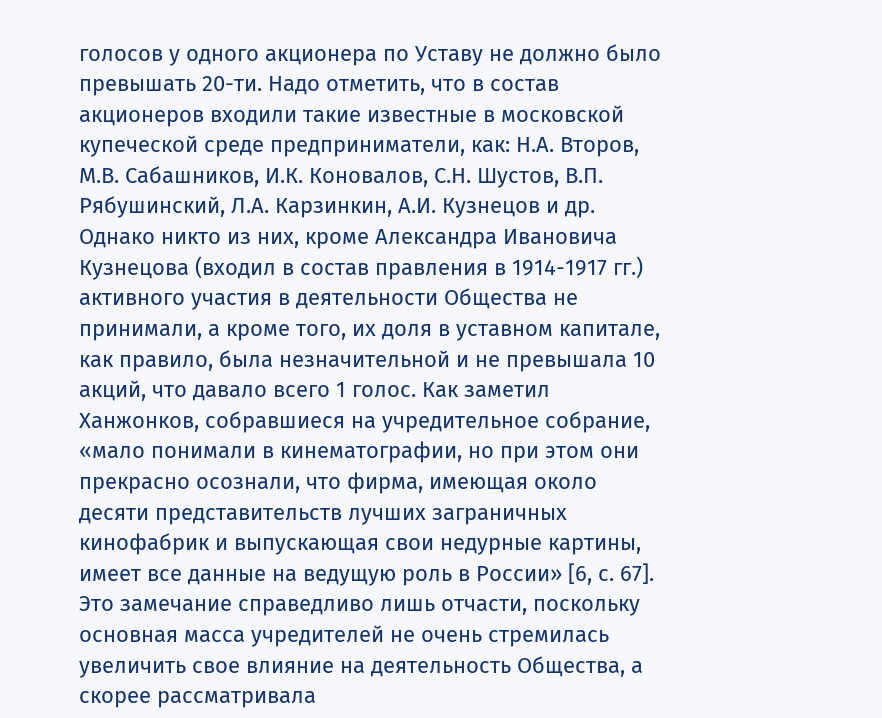голосов у одного акционера по Уставу не должно было превышать 20-ти. Надо отметить, что в состав акционеров входили такие известные в московской купеческой среде предприниматели, как: Н.А. Второв, М.В. Сабашников, И.К. Коновалов, С.Н. Шустов, В.П. Рябушинский, Л.А. Карзинкин, А.И. Кузнецов и др. Однако никто из них, кроме Александра Ивановича Кузнецова (входил в состав правления в 1914-1917 гг.) активного участия в деятельности Общества не принимали, а кроме того, их доля в уставном капитале, как правило, была незначительной и не превышала 10 акций, что давало всего 1 голос. Как заметил Ханжонков, собравшиеся на учредительное собрание, «мало понимали в кинематографии, но при этом они прекрасно осознали, что фирма, имеющая около десяти представительств лучших заграничных кинофабрик и выпускающая свои недурные картины, имеет все данные на ведущую роль в России» [6, с. 67]. Это замечание справедливо лишь отчасти, поскольку основная масса учредителей не очень стремилась увеличить свое влияние на деятельность Общества, а скорее рассматривала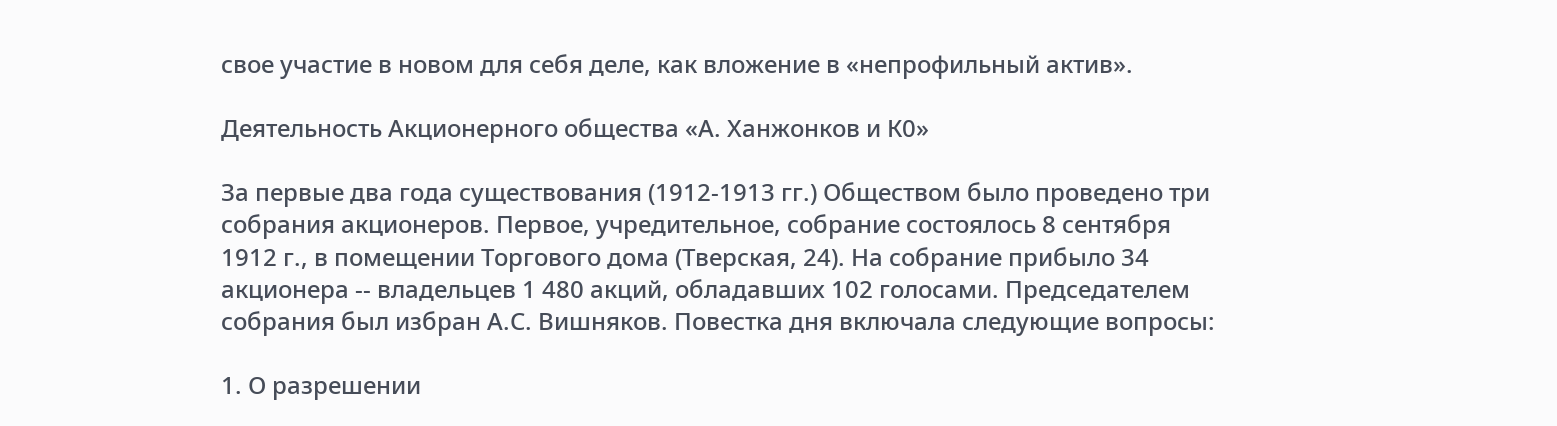свое участие в новом для себя деле, как вложение в «непрофильный актив».

Деятельность Акционерного общества «А. Ханжонков и К0»

За первые два года существования (1912-1913 гг.) Обществом было проведено три собрания акционеров. Первое, учредительное, собрание состоялось 8 сентября 1912 г., в помещении Торгового дома (Тверская, 24). На собрание прибыло 34 акционера -- владельцев 1 480 акций, обладавших 102 голосами. Председателем собрания был избран А.С. Вишняков. Повестка дня включала следующие вопросы:

1. О разрешении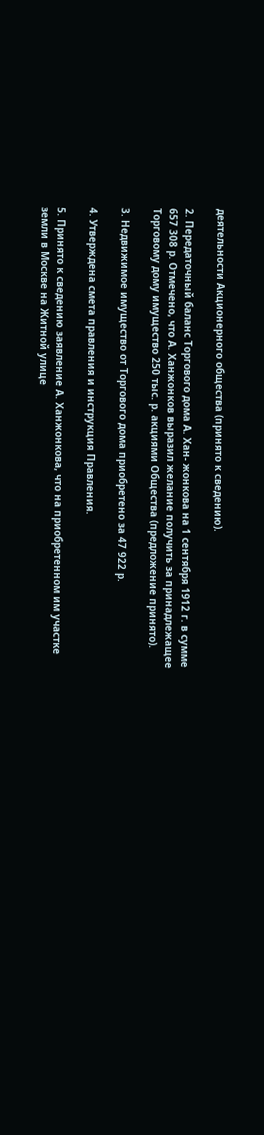деятельности Акционерного общества (принято к сведению).

2. Передаточный баланс Торгового дома А. Хан- жонкова на 1 сентября 1912 г. в сумме 657 308 р. Отмечено, что А. Ханжонков выразил желание получить за принадлежащее Торговому дому имущество 250 тыс. р. акциями Общества (предложение принято).

3. Недвижимое имущество от Торгового дома приобретено за 47 922 р.

4. Утверждена смета правления и инструкция Правления.

5. Принято к сведению заявление А. Ханжонкова, что на приобретенном им участке земли в Москве на Житной улице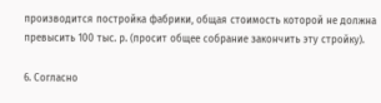производится постройка фабрики, общая стоимость которой не должна превысить 100 тыс. р. (просит общее собрание закончить эту стройку).

6. Согласно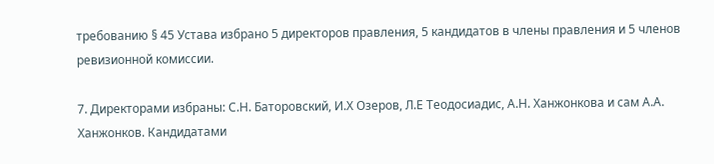требованию § 45 Устава избрано 5 директоров правления, 5 кандидатов в члены правления и 5 членов ревизионной комиссии.

7. Директорами избраны: С.Н. Баторовский, И.Х Озеров, Л.Е Теодосиадис, А.Н. Ханжонкова и сам А.А. Ханжонков. Кандидатами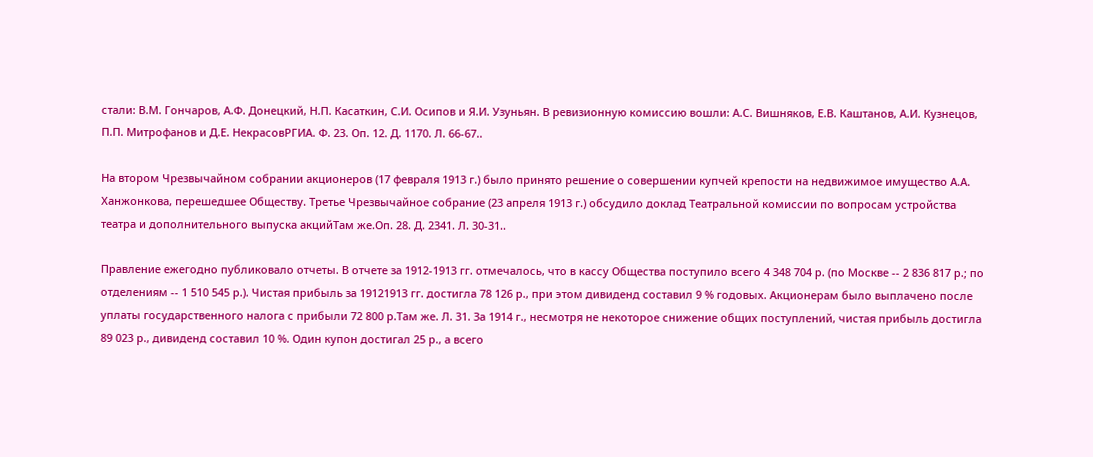стали: В.М. Гончаров, А.Ф. Донецкий, Н.П. Касаткин, С.И. Осипов и Я.И. Узуньян. В ревизионную комиссию вошли: А.С. Вишняков, Е.В. Каштанов, А.И. Кузнецов, П.П. Митрофанов и Д.Е. НекрасовРГИА. Ф. 23. Оп. 12. Д. 1170. Л. 66-67..

На втором Чрезвычайном собрании акционеров (17 февраля 1913 г.) было принято решение о совершении купчей крепости на недвижимое имущество А.А. Ханжонкова, перешедшее Обществу. Третье Чрезвычайное собрание (23 апреля 1913 г.) обсудило доклад Театральной комиссии по вопросам устройства театра и дополнительного выпуска акцийТам же.Оп. 28. Д. 2341. Л. 30-31..

Правление ежегодно публиковало отчеты. В отчете за 1912-1913 гг. отмечалось, что в кассу Общества поступило всего 4 348 704 р. (по Москве -- 2 836 817 р.; по отделениям -- 1 510 545 р.). Чистая прибыль за 19121913 гг. достигла 78 126 р., при этом дивиденд составил 9 % годовых. Акционерам было выплачено после уплаты государственного налога с прибыли 72 800 р.Там же. Л. 31. За 1914 г., несмотря не некоторое снижение общих поступлений, чистая прибыль достигла 89 023 р., дивиденд составил 10 %. Один купон достигал 25 р., а всего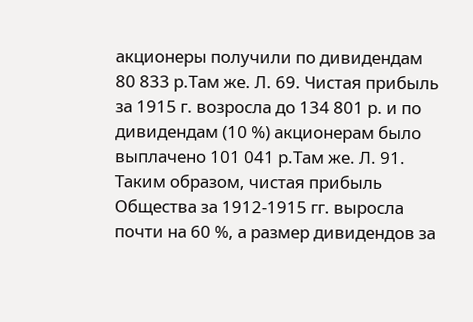акционеры получили по дивидендам 80 833 р.Там же. Л. 69. Чистая прибыль за 1915 г. возросла до 134 801 р. и по дивидендам (10 %) акционерам было выплачено 101 041 р.Там же. Л. 91. Таким образом, чистая прибыль Общества за 1912-1915 гг. выросла почти на 60 %, а размер дивидендов за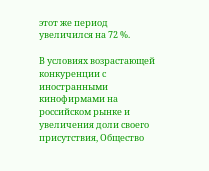этот же период увеличился на 72 %.

В условиях возрастающей конкуренции с иностранными кинофирмами на российском рынке и увеличения доли своего присутствия, Общество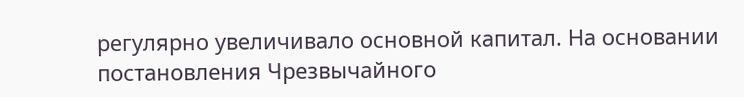регулярно увеличивало основной капитал. На основании постановления Чрезвычайного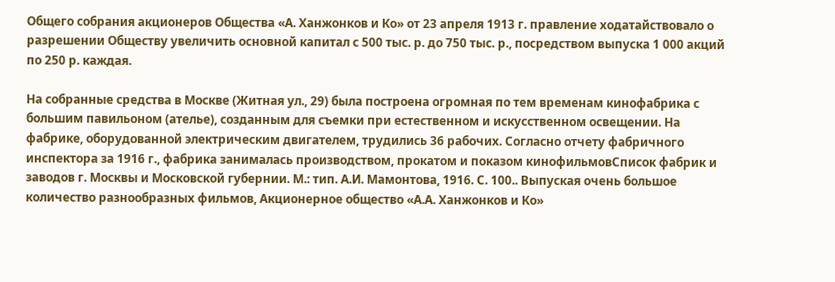Общего собрания акционеров Общества «А. Ханжонков и Ко» от 23 апреля 1913 г. правление ходатайствовало о разрешении Обществу увеличить основной капитал с 500 тыс. р. до 750 тыс. р., посредством выпуска 1 000 акций по 250 р. каждая.

На собранные средства в Москве (Житная ул., 29) была построена огромная по тем временам кинофабрика с большим павильоном (ателье), созданным для съемки при естественном и искусственном освещении. На фабрике, оборудованной электрическим двигателем, трудились 36 рабочих. Согласно отчету фабричного инспектора за 1916 г., фабрика занималась производством, прокатом и показом кинофильмовСписок фабрик и заводов г. Москвы и Московской губернии. М.: тип. А.И. Мамонтова, 1916. С. 100.. Выпуская очень большое количество разнообразных фильмов, Акционерное общество «А.А. Ханжонков и Ко»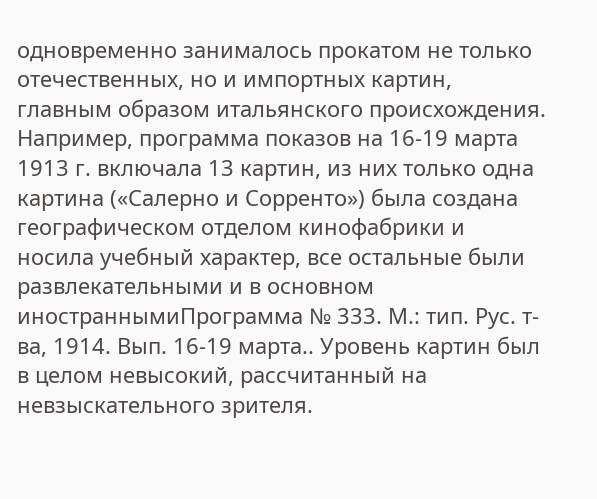одновременно занималось прокатом не только отечественных, но и импортных картин, главным образом итальянского происхождения. Например, программа показов на 16-19 марта 1913 г. включала 13 картин, из них только одна картина («Салерно и Сорренто») была создана географическом отделом кинофабрики и носила учебный характер, все остальные были развлекательными и в основном иностраннымиПрограмма № 333. М.: тип. Рус. т-ва, 1914. Вып. 16-19 марта.. Уровень картин был в целом невысокий, рассчитанный на невзыскательного зрителя.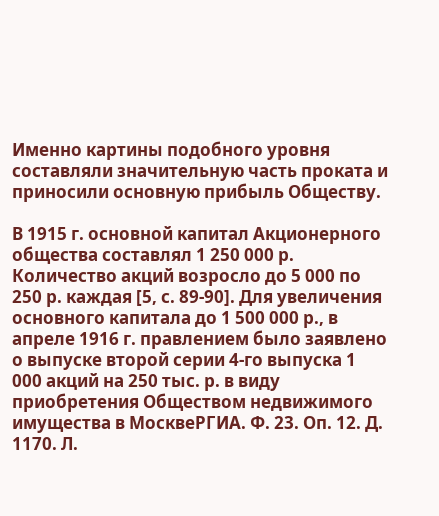Именно картины подобного уровня составляли значительную часть проката и приносили основную прибыль Обществу.

В 1915 г. основной капитал Акционерного общества составлял 1 250 000 р. Количество акций возросло до 5 000 по 250 р. каждая [5, с. 89-90]. Для увеличения основного капитала до 1 500 000 р., в апреле 1916 г. правлением было заявлено о выпуске второй серии 4-го выпуска 1 000 акций на 250 тыс. р. в виду приобретения Обществом недвижимого имущества в МосквеРГИА. Ф. 23. Оп. 12. Д. 1170. Л.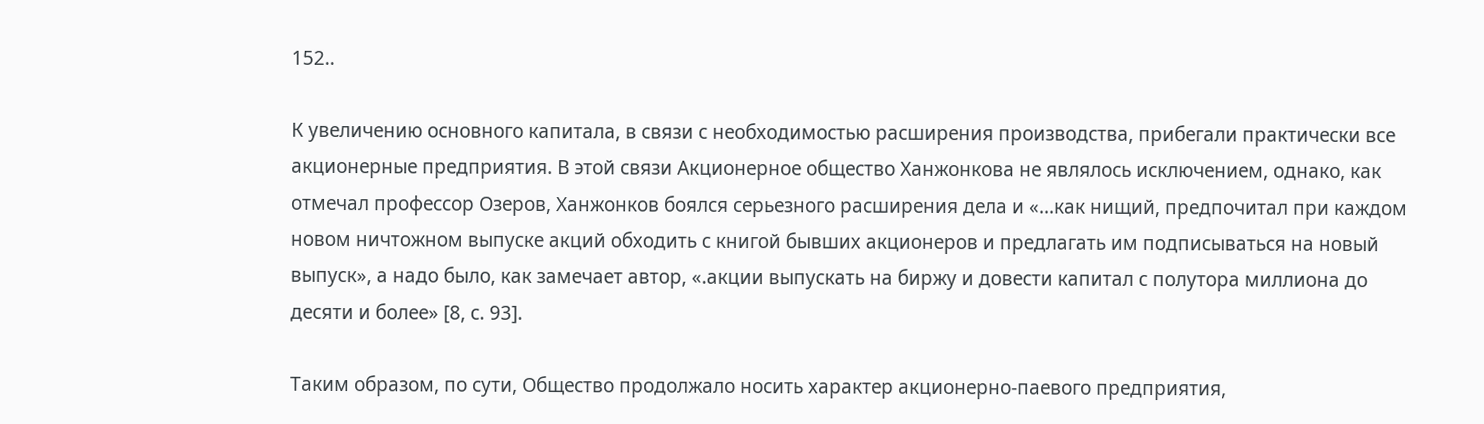152..

К увеличению основного капитала, в связи с необходимостью расширения производства, прибегали практически все акционерные предприятия. В этой связи Акционерное общество Ханжонкова не являлось исключением, однако, как отмечал профессор Озеров, Ханжонков боялся серьезного расширения дела и «...как нищий, предпочитал при каждом новом ничтожном выпуске акций обходить с книгой бывших акционеров и предлагать им подписываться на новый выпуск», а надо было, как замечает автор, «.акции выпускать на биржу и довести капитал с полутора миллиона до десяти и более» [8, с. 93].

Таким образом, по сути, Общество продолжало носить характер акционерно-паевого предприятия,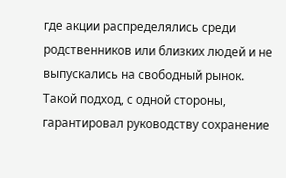где акции распределялись среди родственников или близких людей и не выпускались на свободный рынок. Такой подход, с одной стороны, гарантировал руководству сохранение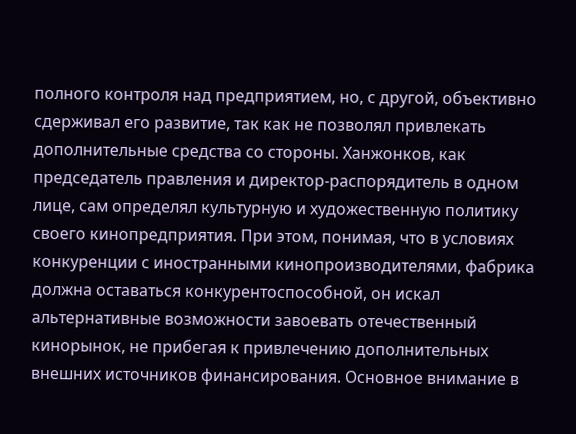полного контроля над предприятием, но, с другой, объективно сдерживал его развитие, так как не позволял привлекать дополнительные средства со стороны. Ханжонков, как председатель правления и директор-распорядитель в одном лице, сам определял культурную и художественную политику своего кинопредприятия. При этом, понимая, что в условиях конкуренции с иностранными кинопроизводителями, фабрика должна оставаться конкурентоспособной, он искал альтернативные возможности завоевать отечественный кинорынок, не прибегая к привлечению дополнительных внешних источников финансирования. Основное внимание в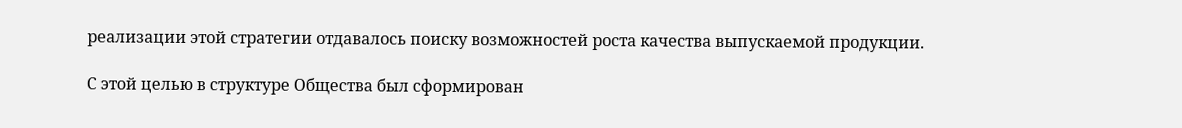реализации этой стратегии отдавалось поиску возможностей роста качества выпускаемой продукции.

С этой целью в структуре Общества был сформирован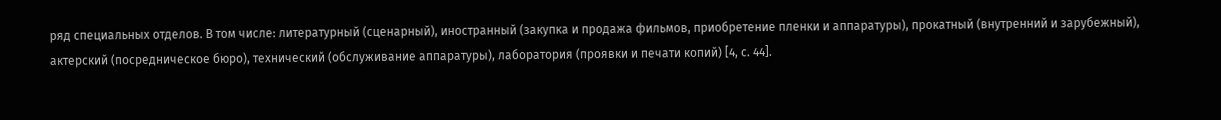ряд специальных отделов. В том числе: литературный (сценарный), иностранный (закупка и продажа фильмов, приобретение пленки и аппаратуры), прокатный (внутренний и зарубежный), актерский (посредническое бюро), технический (обслуживание аппаратуры), лаборатория (проявки и печати копий) [4, с. 44].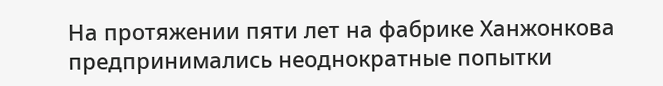На протяжении пяти лет на фабрике Ханжонкова предпринимались неоднократные попытки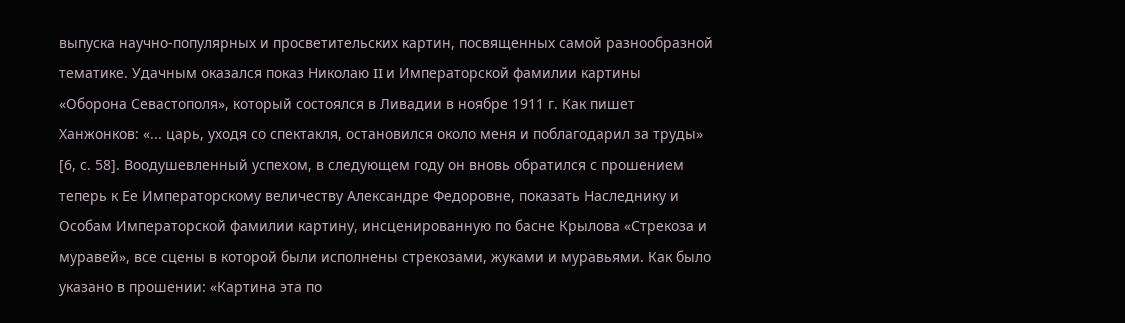выпуска научно-популярных и просветительских картин, посвященных самой разнообразной тематике. Удачным оказался показ Николаю II и Императорской фамилии картины «Оборона Севастополя», который состоялся в Ливадии в ноябре 1911 г. Как пишет Ханжонков: «... царь, уходя со спектакля, остановился около меня и поблагодарил за труды» [6, с. 58]. Воодушевленный успехом, в следующем году он вновь обратился с прошением теперь к Ее Императорскому величеству Александре Федоровне, показать Наследнику и Особам Императорской фамилии картину, инсценированную по басне Крылова «Стрекоза и муравей», все сцены в которой были исполнены стрекозами, жуками и муравьями. Как было указано в прошении: «Картина эта по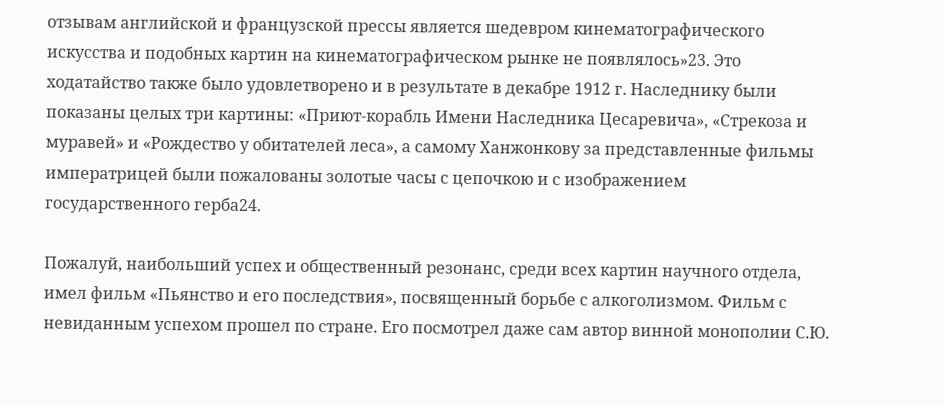отзывам английской и французской прессы является шедевром кинематографического искусства и подобных картин на кинематографическом рынке не появлялось»23. Это ходатайство также было удовлетворено и в результате в декабре 1912 г. Наследнику были показаны целых три картины: «Приют-корабль Имени Наследника Цесаревича», «Стрекоза и муравей» и «Рождество у обитателей леса», а самому Ханжонкову за представленные фильмы императрицей были пожалованы золотые часы с цепочкою и с изображением государственного герба24.

Пожалуй, наибольший успех и общественный резонанс, среди всех картин научного отдела, имел фильм «Пьянство и его последствия», посвященный борьбе с алкоголизмом. Фильм с невиданным успехом прошел по стране. Его посмотрел даже сам автор винной монополии С.Ю.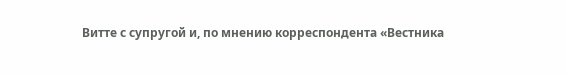Витте с супругой и, по мнению корреспондента «Вестника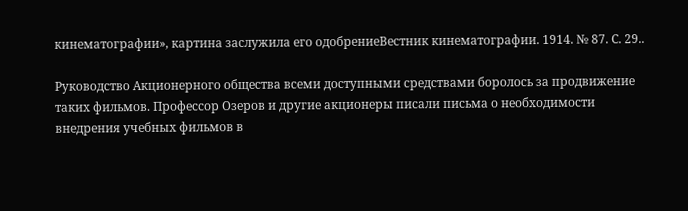кинематографии», картина заслужила его одобрениеВестник кинематографии. 1914. № 87. С. 29..

Руководство Акционерного общества всеми доступными средствами боролось за продвижение таких фильмов. Профессор Озеров и другие акционеры писали письма о необходимости внедрения учебных фильмов в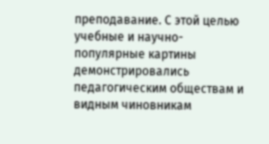преподавание. С этой целью учебные и научно-популярные картины демонстрировались педагогическим обществам и видным чиновникам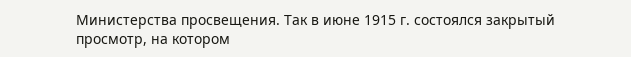Министерства просвещения. Так в июне 1915 г. состоялся закрытый просмотр, на котором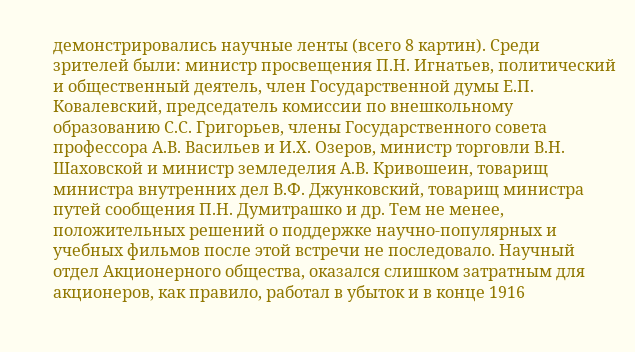демонстрировались научные ленты (всего 8 картин). Среди зрителей были: министр просвещения П.Н. Игнатьев, политический и общественный деятель, член Государственной думы Е.П. Ковалевский, председатель комиссии по внешкольному образованию С.С. Григорьев, члены Государственного совета профессора А.В. Васильев и И.Х. Озеров, министр торговли В.Н. Шаховской и министр земледелия А.В. Кривошеин, товарищ министра внутренних дел В.Ф. Джунковский, товарищ министра путей сообщения П.Н. Думитрашко и др. Тем не менее, положительных решений о поддержке научно-популярных и учебных фильмов после этой встречи не последовало. Научный отдел Акционерного общества, оказался слишком затратным для акционеров, как правило, работал в убыток и в конце 1916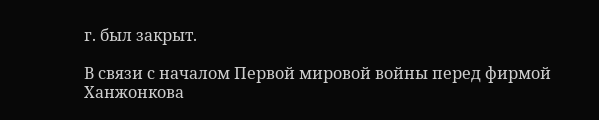г. был закрыт.

В связи с началом Первой мировой войны перед фирмой Ханжонкова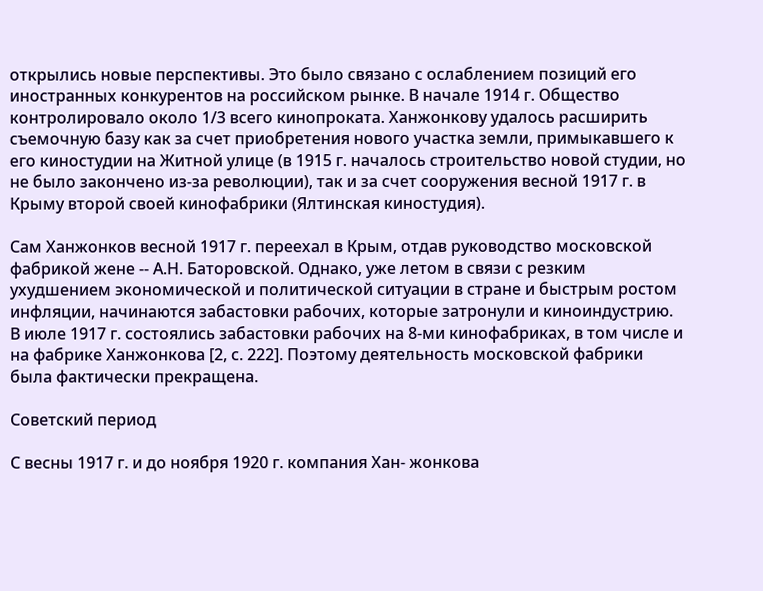открылись новые перспективы. Это было связано с ослаблением позиций его иностранных конкурентов на российском рынке. В начале 1914 г. Общество контролировало около 1/3 всего кинопроката. Ханжонкову удалось расширить съемочную базу как за счет приобретения нового участка земли, примыкавшего к его киностудии на Житной улице (в 1915 г. началось строительство новой студии, но не было закончено из-за революции), так и за счет сооружения весной 1917 г. в Крыму второй своей кинофабрики (Ялтинская киностудия).

Сам Ханжонков весной 1917 г. переехал в Крым, отдав руководство московской фабрикой жене -- А.Н. Баторовской. Однако, уже летом в связи с резким ухудшением экономической и политической ситуации в стране и быстрым ростом инфляции, начинаются забастовки рабочих, которые затронули и киноиндустрию. В июле 1917 г. состоялись забастовки рабочих на 8-ми кинофабриках, в том числе и на фабрике Ханжонкова [2, с. 222]. Поэтому деятельность московской фабрики была фактически прекращена.

Советский период

С весны 1917 г. и до ноября 1920 г. компания Хан- жонкова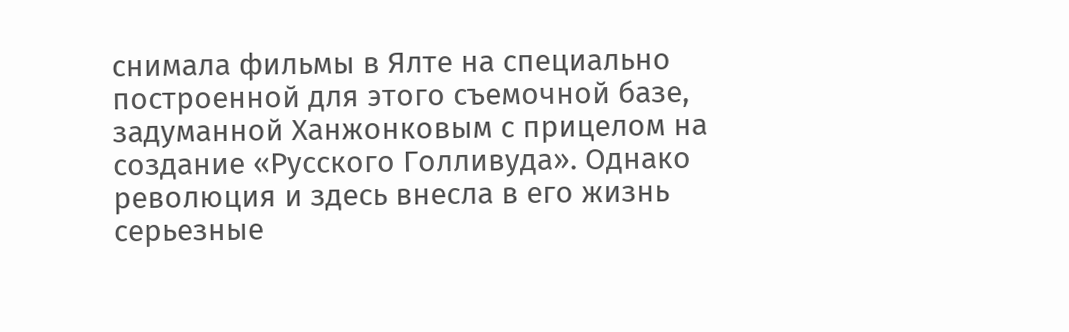снимала фильмы в Ялте на специально построенной для этого съемочной базе, задуманной Ханжонковым с прицелом на создание «Русского Голливуда». Однако революция и здесь внесла в его жизнь серьезные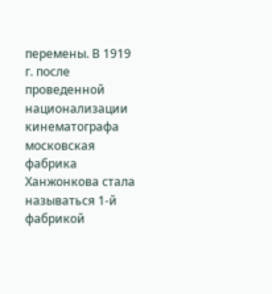перемены. В 1919 г. после проведенной национализации кинематографа московская фабрика Ханжонкова стала называться 1-й фабрикой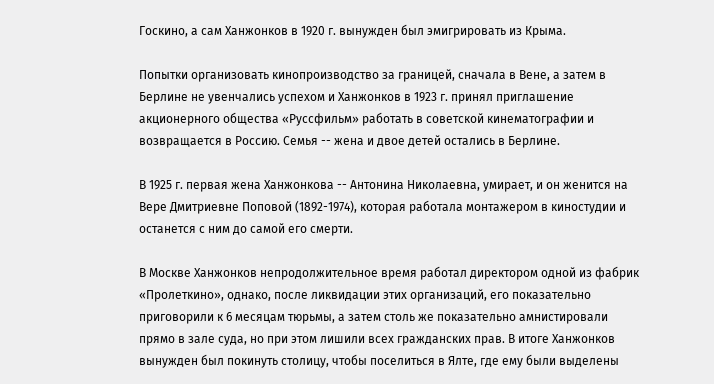Госкино, а сам Ханжонков в 1920 г. вынужден был эмигрировать из Крыма.

Попытки организовать кинопроизводство за границей, сначала в Вене, а затем в Берлине не увенчались успехом и Ханжонков в 1923 г. принял приглашение акционерного общества «Руссфильм» работать в советской кинематографии и возвращается в Россию. Семья -- жена и двое детей остались в Берлине.

В 1925 г. первая жена Ханжонкова -- Антонина Николаевна, умирает, и он женится на Вере Дмитриевне Поповой (1892-1974), которая работала монтажером в киностудии и останется с ним до самой его смерти.

В Москве Ханжонков непродолжительное время работал директором одной из фабрик «Пролеткино», однако, после ликвидации этих организаций, его показательно приговорили к 6 месяцам тюрьмы, а затем столь же показательно амнистировали прямо в зале суда, но при этом лишили всех гражданских прав. В итоге Ханжонков вынужден был покинуть столицу, чтобы поселиться в Ялте, где ему были выделены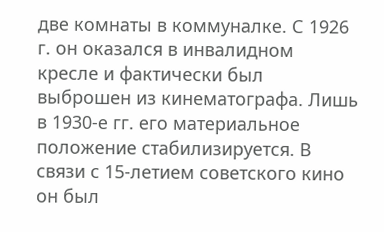две комнаты в коммуналке. С 1926 г. он оказался в инвалидном кресле и фактически был выброшен из кинематографа. Лишь в 1930-е гг. его материальное положение стабилизируется. В связи с 15-летием советского кино он был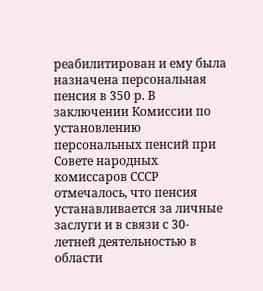реабилитирован и ему была назначена персональная пенсия в 350 р. В заключении Комиссии по установлению персональных пенсий при Совете народных комиссаров СССР отмечалось, что пенсия устанавливается за личные заслуги и в связи с 30-летней деятельностью в области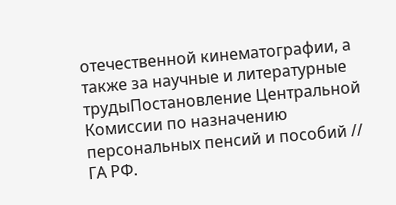отечественной кинематографии, а также за научные и литературные трудыПостановление Центральной Комиссии по назначению персональных пенсий и пособий // ГА РФ.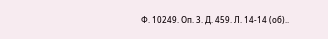Ф. 10249. Оп. 3. Д. 459. Л. 14-14 (об)..